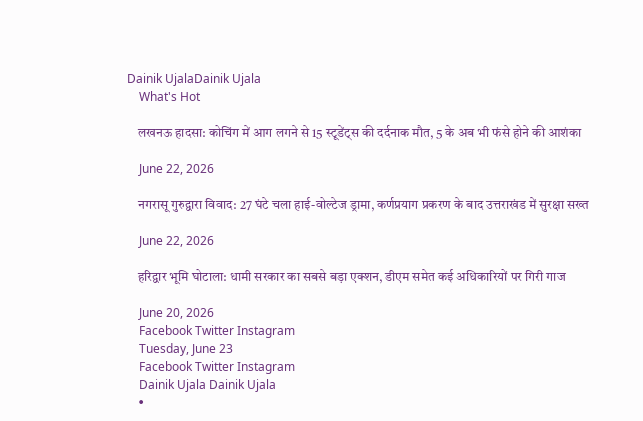Dainik UjalaDainik Ujala
    What's Hot

    लखनऊ हादसा: कोचिंग में आग लगने से 15 स्टूडेंट्स की दर्दनाक मौत, 5 के अब भी फंसे होने की आशंका

    June 22, 2026

    नगरासू गुरुद्वारा विवाद: 27 घंटे चला हाई-वोल्टेज ड्रामा, कर्णप्रयाग प्रकरण के बाद उत्तराखंड में सुरक्षा सख्त

    June 22, 2026

    हरिद्वार भूमि घोटाला: धामी सरकार का सबसे बड़ा एक्शन, डीएम समेत कई अधिकारियों पर गिरी गाज

    June 20, 2026
    Facebook Twitter Instagram
    Tuesday, June 23
    Facebook Twitter Instagram
    Dainik Ujala Dainik Ujala
    •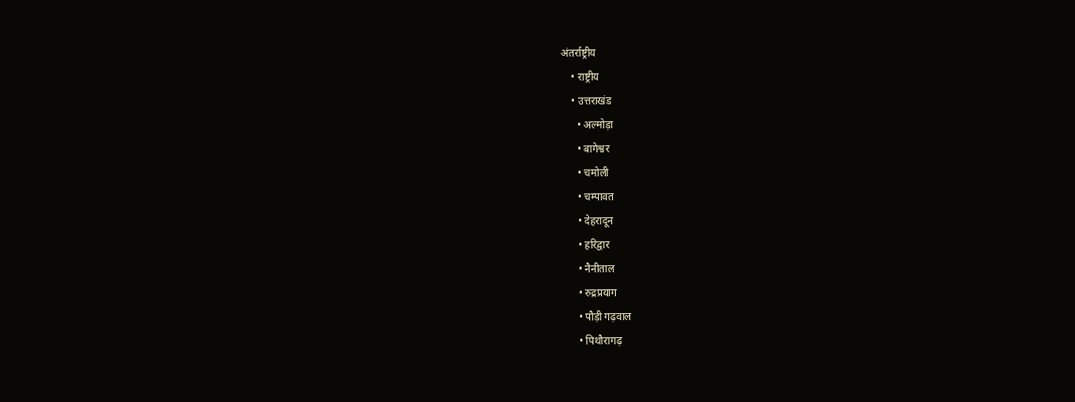अंतर्राष्ट्रीय
    • राष्ट्रीय
    • उत्तराखंड
      • अल्मोड़ा
      • बागेश्वर
      • चमोली
      • चम्पावत
      • देहरादून
      • हरिद्वार
      • नैनीताल
      • रुद्रप्रयाग
      • पौड़ी गढ़वाल
      • पिथौरागढ़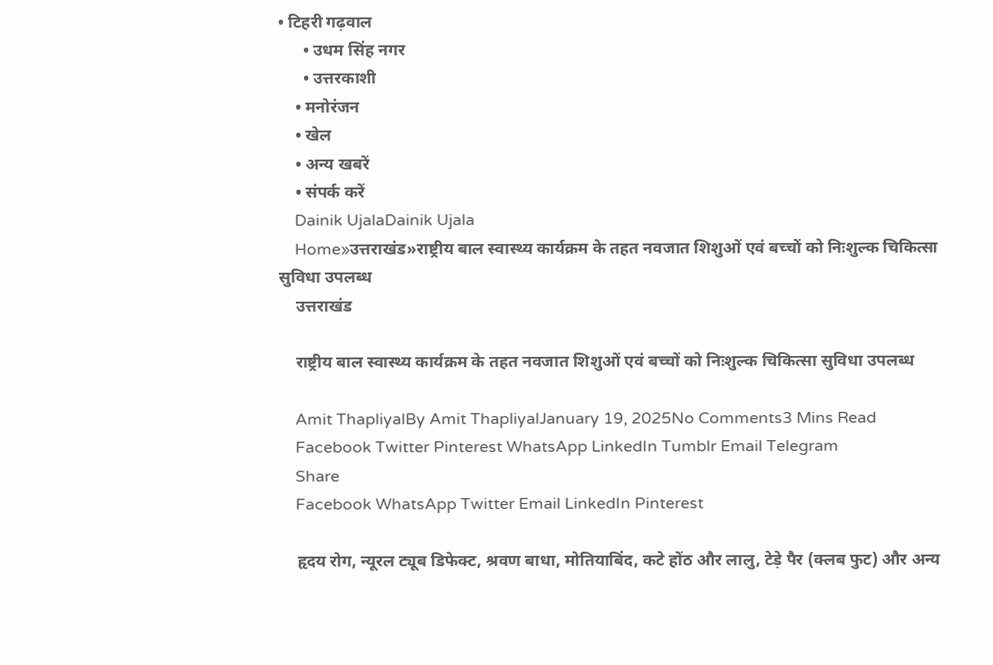• टिहरी गढ़वाल
      • उधम सिंह नगर
      • उत्तरकाशी
    • मनोरंजन
    • खेल
    • अन्य खबरें
    • संपर्क करें
    Dainik UjalaDainik Ujala
    Home»उत्तराखंड»राष्ट्रीय बाल स्वास्थ्य कार्यक्रम के तहत नवजात शिशुओं एवं बच्चों को निःशुल्क चिकित्सा सुविधा उपलब्ध
    उत्तराखंड

    राष्ट्रीय बाल स्वास्थ्य कार्यक्रम के तहत नवजात शिशुओं एवं बच्चों को निःशुल्क चिकित्सा सुविधा उपलब्ध

    Amit ThapliyalBy Amit ThapliyalJanuary 19, 2025No Comments3 Mins Read
    Facebook Twitter Pinterest WhatsApp LinkedIn Tumblr Email Telegram
    Share
    Facebook WhatsApp Twitter Email LinkedIn Pinterest

    हृदय रोग, न्यूरल ट्यूब डिफेक्ट, श्रवण बाधा, मोतियाबिंद, कटे होंठ और लालु, टेड़े पैर (क्लब फुट) और अन्य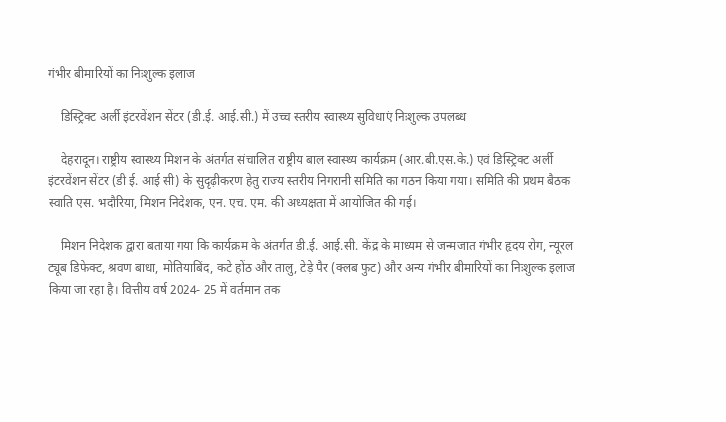गंभीर बीमारियों का निःशुल्क इलाज

    डिस्ट्रिक्ट अर्ली इंटरवेंशन सेंटर (डी.ई. आई.सी.) में उच्च स्तरीय स्वास्थ्य सुविधाएं निःशुल्क उपलब्ध

    देहरादून। राष्ट्रीय स्वास्थ्य मिशन के अंतर्गत संचालित राष्ट्रीय बाल स्वास्थ्य कार्यक्रम (आर.बी.एस.के.) एवं डिस्ट्रिक्ट अर्ली इंटरवेंशन सेंटर (डी ई. आई सी) के सुदृढ़ीकरण हेतु राज्य स्तरीय निगरानी समिति का गठन किया गया। समिति की प्रथम बैठक स्वाति एस. भदौरिया, मिशन निदेशक, एन. एच. एम. की अध्यक्षता में आयोजित की गई।

    मिशन निदेशक द्वारा बताया गया कि कार्यक्रम के अंतर्गत डी.ई. आई.सी. केंद्र के माध्यम से जन्मजात गंभीर हृदय रोग, न्यूरल ट्यूब डिफेक्ट, श्रवण बाधा, मोतियाबिंद, कटे होंठ और तालु, टेड़े पैर (क्लब फुट) और अन्य गंभीर बीमारियों का निःशुल्क इलाज किया जा रहा है। वित्तीय वर्ष 2024- 25 में वर्तमान तक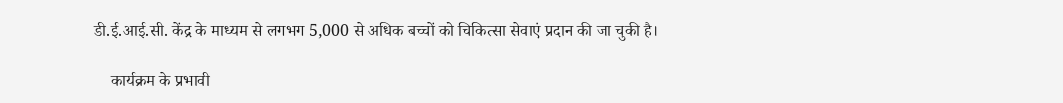डी.ई.आई.सी. केंद्र के माध्यम से लगभग 5,000 से अधिक बच्चों को चिकित्सा सेवाएं प्रदान की जा चुकी है।

    कार्यक्रम के प्रभावी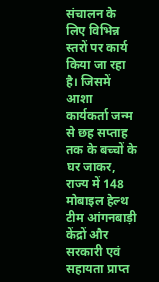संचालन के लिए विभिन्न स्तरों पर कार्य किया जा रहा है। जिसमें आशा कार्यकर्ता जन्म से छह सप्ताह तक के बच्चों के घर जाकर, राज्य में 148 मोबाइल हेल्थ टीम आंगनबाड़ी केंद्रों और सरकारी एवं सहायता प्राप्त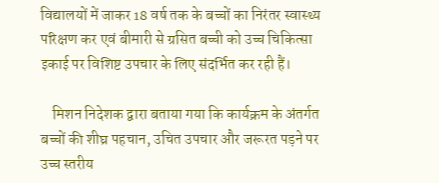विद्यालयों में जाकर 18 वर्ष तक के बच्चों का निरंतर स्वास्थ्य परिक्षण कर एवं बीमारी से ग्रसित बच्ची को उच्च चिकित्सा इकाई पर विशिष्ट उपचार के लिए संदर्भित कर रही हैं।

    मिशन निदेशक द्वारा बताया गया कि कार्यक्रम के अंतर्गत बच्चों की शीघ्र पहचान, उचित उपचार और जरूरत पड़ने पर उच्च स्तरीय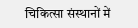चिकित्सा संस्थानों में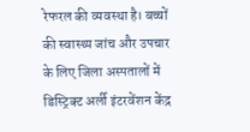रेफरल की व्यवस्था है। बच्चों की स्वास्थ्य जांच और उपचार के लिए जिला अस्पतालों में डिस्ट्रिक्ट अर्ली इंटरवेंशन केंद्र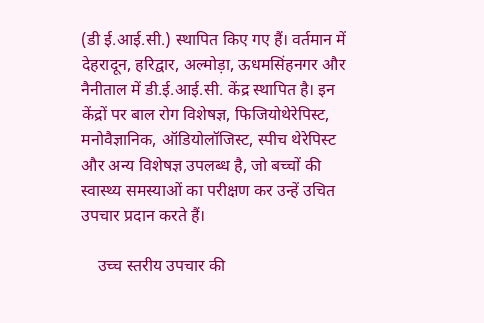(डी ई.आई.सी.) स्थापित किए गए हैं। वर्तमान में देहरादून, हरि‌द्वार, अल्मोड़ा, ऊधमसिंहनगर और नैनीताल में डी.ई.आई.सी. केंद्र स्थापित है। इन केंद्रों पर बाल रोग विशेषज्ञ, फिजियोथेरेपिस्ट, मनोवैज्ञानिक, ऑडियोलॉजिस्ट, स्पीच थेरेपिस्ट और अन्य विशेषज्ञ उपलब्ध है, जो बच्चों की स्वास्थ्य समस्याओं का परीक्षण कर उन्हें उचित उपचार प्रदान करते हैं।

    उच्च स्तरीय उपचार की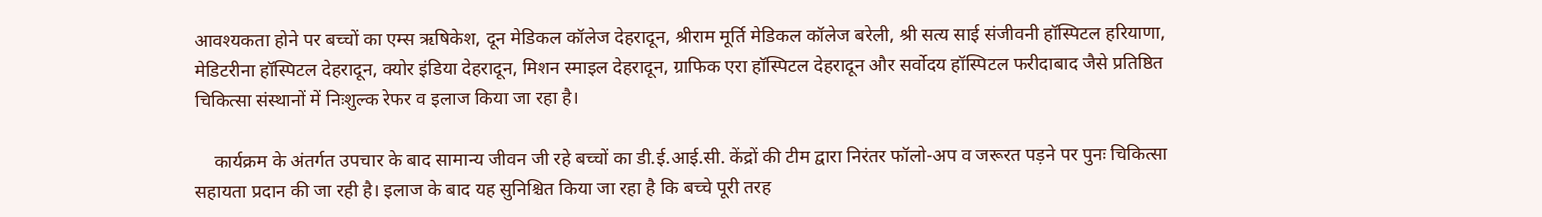आवश्यकता होने पर बच्चों का एम्स ऋषिकेश, दून मेडिकल कॉलेज देहरादून, श्रीराम मूर्ति मेडिकल कॉलेज बरेली, श्री सत्य साई संजीवनी हॉस्पिटल हरियाणा, मेडिटरीना हॉस्पिटल देहरादून, क्योर इंडिया देहरादून, मिशन स्माइल देहरादून, ग्राफिक एरा हॉस्पिटल देहरादून और सर्वोदय हॉस्पिटल फरीदाबाद जैसे प्रतिष्ठित चिकित्सा संस्थानों में निःशुल्क रेफर व इलाज किया जा रहा है।

    कार्यक्रम के अंतर्गत उपचार के बाद सामान्य जीवन जी रहे बच्चों का डी.ई.आई.सी. केंद्रों की टीम द्वारा निरंतर फॉलो-अप व जरूरत पड़ने पर पुनः चिकित्सा सहायता प्रदान की जा रही है। इलाज के बाद यह सुनिश्चित किया जा रहा है कि बच्चे पूरी तरह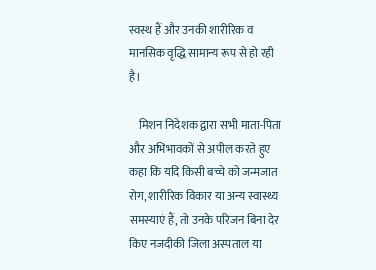स्वस्थ हैं और उनकी शारीरिक व मानसिक वृ‌द्धि सामान्य रूप से हो रही है।

    मिशन निदेशक ‌द्वारा सभी माता-पिता और अभिभावकों से अपील करते हुए कहा कि यदि किसी बच्चे को जन्मजात रोग, शारीरिक विकार या अन्य स्वास्थ्य समस्याएं हैं, तो उनके परिजन बिना देर किए नजदीकी जिला अस्पताल या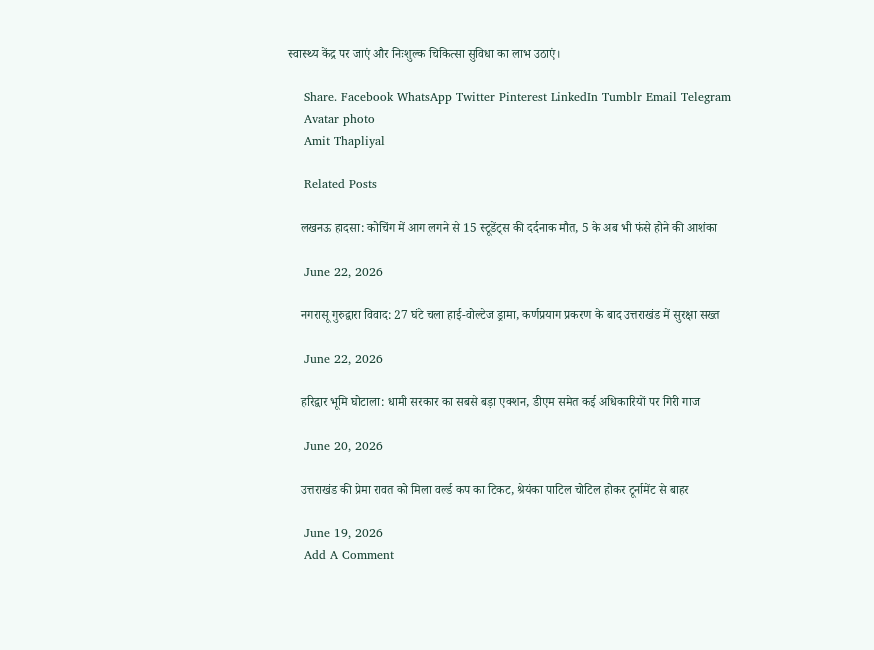स्वास्थ्य केंद्र पर जाएं और निःशुल्क चिकित्सा सुविधा का लाभ उठाएं।

    Share. Facebook WhatsApp Twitter Pinterest LinkedIn Tumblr Email Telegram
    Avatar photo
    Amit Thapliyal

    Related Posts

    लखनऊ हादसा: कोचिंग में आग लगने से 15 स्टूडेंट्स की दर्दनाक मौत, 5 के अब भी फंसे होने की आशंका

    June 22, 2026

    नगरासू गुरुद्वारा विवाद: 27 घंटे चला हाई-वोल्टेज ड्रामा, कर्णप्रयाग प्रकरण के बाद उत्तराखंड में सुरक्षा सख्त

    June 22, 2026

    हरिद्वार भूमि घोटाला: धामी सरकार का सबसे बड़ा एक्शन, डीएम समेत कई अधिकारियों पर गिरी गाज

    June 20, 2026

    उत्तराखंड की प्रेमा रावत को मिला वर्ल्ड कप का टिकट, श्रेयंका पाटिल चोटिल होकर टूर्नामेंट से बाहर

    June 19, 2026
    Add A Comment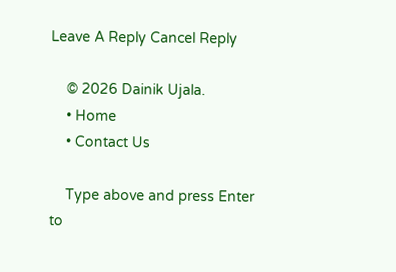Leave A Reply Cancel Reply

    © 2026 Dainik Ujala.
    • Home
    • Contact Us

    Type above and press Enter to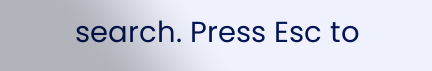search. Press Esc to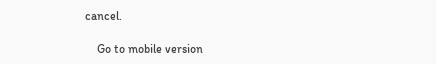cancel.

    Go to mobile version